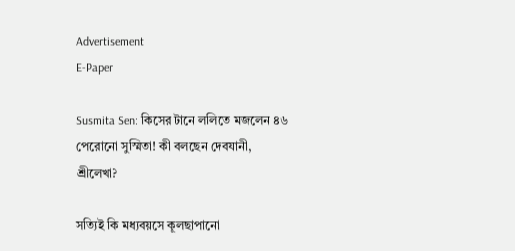Advertisement
E-Paper

Susmita Sen: কিসের টানে ললিতে মজলেন ৪৬ পেরোনো সুস্মিতা! কী বলছেন দেবযানী, শ্রীলেখা?

সত্যিই কি মধ্যবয়সে কূলছাপানো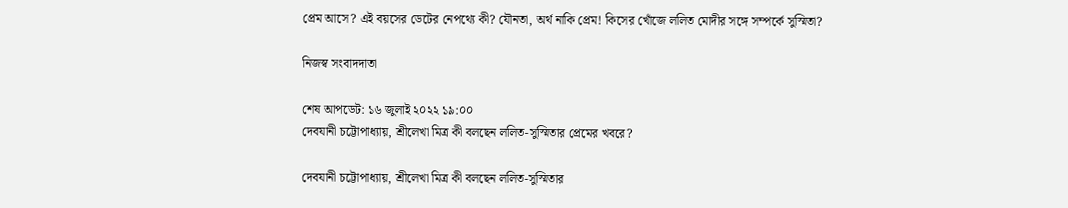প্রেম আসে? এই বয়সের ডেটের নেপথ্যে কী? যৌনতা, অর্থ নাকি প্রেম! কিসের খোঁজে ললিত মোদীর সঙ্গে সম্পর্কে সুস্মিতা?

নিজস্ব সংবাদদাতা

শেষ আপডেট: ১৬ জুলাই ২০২২ ১৯:০০
দেবযানী চট্টোপাধ্যায়, শ্রীলেখা মিত্র কী বলছেন ললিত-সুস্মিতার প্রেমের খবরে?

দেবযানী চট্টোপাধ্যায়, শ্রীলেখা মিত্র কী বলছেন ললিত-সুস্মিতার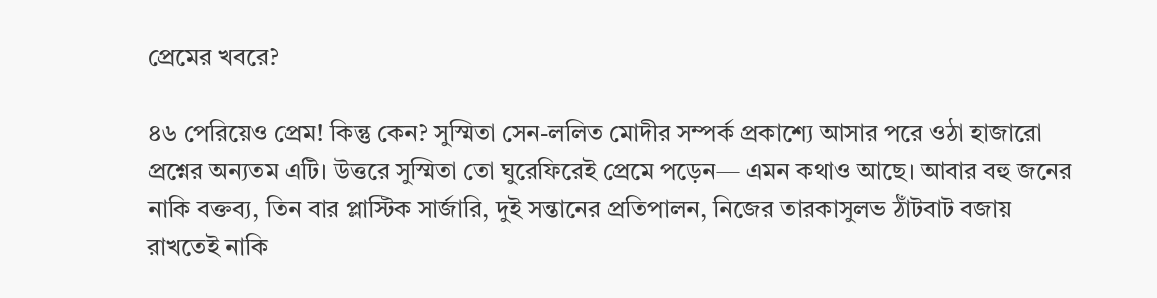প্রেমের খবরে?

৪৬ পেরিয়েও প্রেম! কিন্তু কেন? সুস্মিতা সেন-ললিত মোদীর সম্পর্ক প্রকাশ্যে আসার পরে ওঠা হাজারো প্রশ্নের অন্যতম এটি। উত্তরে সুস্মিতা তো ঘুরেফিরেই প্রেমে পড়েন— এমন কথাও আছে। আবার বহু জনের নাকি বক্তব্য, তিন বার প্লাস্টিক সার্জারি, দুই সন্তানের প্রতিপালন, নিজের তারকাসুলভ ঠাঁটবাট বজায় রাখতেই নাকি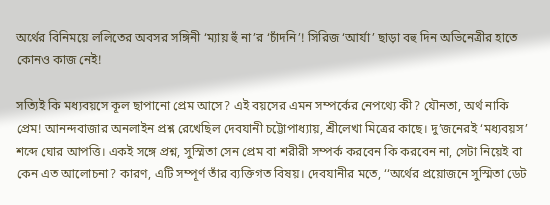অর্থের বিনিময়ে ললিতের অবসর সঙ্গিনী ‘ম্যায় হুঁ না’র ‘চাঁদনি’! সিরিজ ‘আর্যা’ ছাড়া বহু দিন অভিনেত্রীর হাতে কোনও কাজ নেই!

সত্যিই কি মধ্যবয়সে কূল ছাপানো প্রেম আসে? এই বয়সের এমন সম্পর্কের নেপথ্যে কী? যৌনতা, অর্থ নাকি প্রেম! আনন্দবাজার অনলাইন প্রশ্ন রেখেছিল দেবযানী চট্টোপাধ্যায়, শ্রীলেখা মিত্রের কাছে। দু’জনেরই ‘মধ্যবয়স’ শব্দে ঘোর আপত্তি। একই সঙ্গে প্রশ্ন, সুস্মিতা সেন প্রেম বা শরীরী সম্পর্ক করবেন কি করবেন না, সেটা নিয়েই বা কেন এত আলোচনা? কারণ, এটি সম্পূর্ণ তাঁর ব্যক্তিগত বিষয়। দেবযানীর মতে, ‘‘অর্থের প্রয়োজনে সুস্মিতা ডেট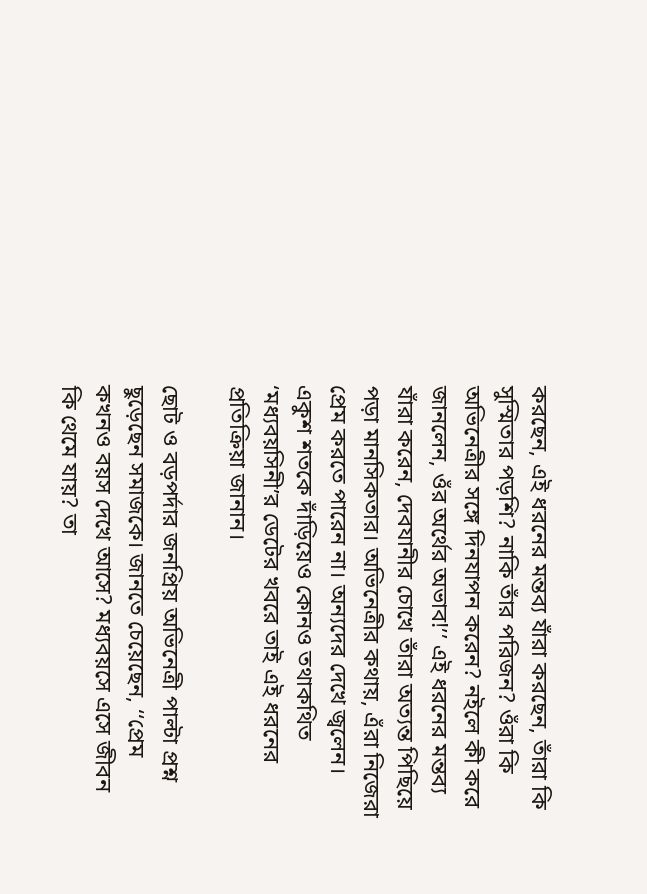করছেন, এই ধরনের মন্তব্য যাঁরা করছেন, তাঁরা কি সুস্মিতার পড়শি? নাকি তাঁর পরিজন? ওঁরা কি অভিনেত্রীর সঙ্গে দিনযাপন করেন? নইলে কী করে জানলেন, ওঁর অর্থের অভাব!’’ এই ধরনের মন্তব্য যাঁরা করেন, দেবযানীর চোখে তাঁরা অত্যন্ত পিছিয়ে পড়া মানসিকতার। অভিনেত্রীর কথায়, এঁরা নিজেরা প্রেম করতে পারেন না। অন্যদের দেখে জ্বলেন। একুশ শতকে দাঁড়িয়েও কোনও তথাকথিত ‘মধ্যবয়সিনী’র ডেটের খবরে তাই এই ধরনের প্রতিক্রিয়া জানান।

ছোট ও বড়পর্দার জনপ্রিয় অভিনেত্রী পাল্টা প্রশ্ন ছুড়েছেন সমাজকে। জানতে চেয়েছেন, ‘‘প্রেম কখনও বয়স দেখে আসে? মধ্যবয়সে এসে জীবন কি থেমে যায়? তা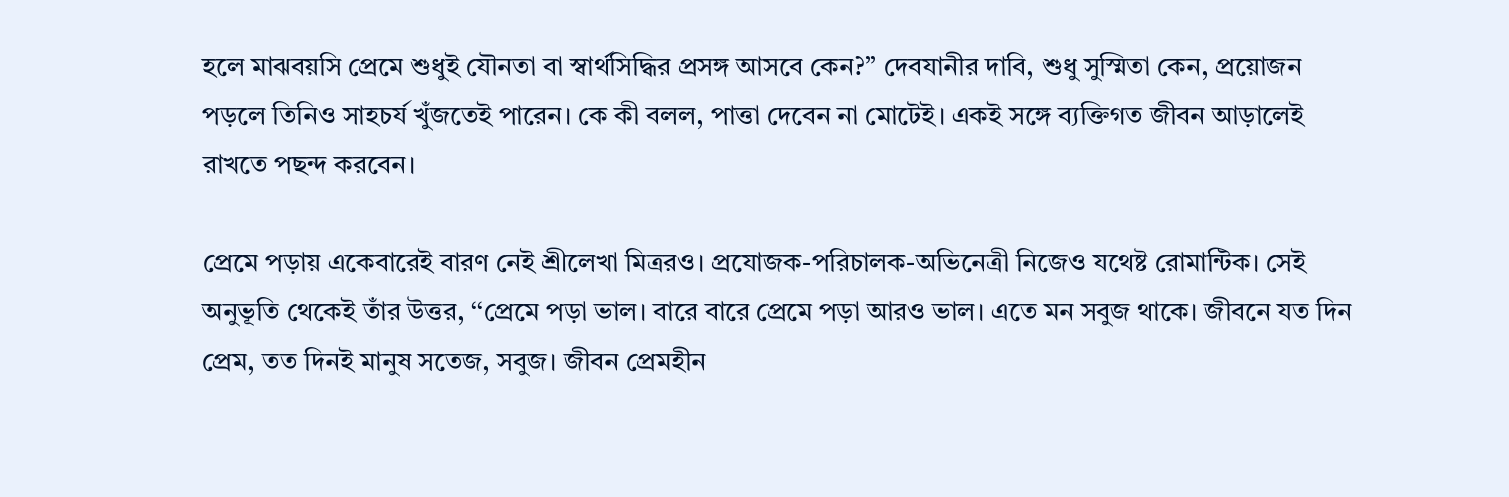হলে মাঝবয়সি প্রেমে শুধুই যৌনতা বা স্বার্থসিদ্ধির প্রসঙ্গ আসবে কেন?’’ দেবযানীর দাবি, শুধু সুস্মিতা কেন, প্রয়োজন পড়লে তিনিও সাহচর্য খুঁজতেই পারেন। কে কী বলল, পাত্তা দেবেন না মোটেই। একই সঙ্গে ব্যক্তিগত জীবন আড়ালেই রাখতে পছন্দ করবেন।

প্রেমে পড়ায় একেবারেই বারণ নেই শ্রীলেখা মিত্ররও। প্রযোজক-পরিচালক-অভিনেত্রী নিজেও যথেষ্ট রোমান্টিক। সেই অনুভূতি থেকেই তাঁর উত্তর, ‘‘প্রেমে পড়া ভাল। বারে বারে প্রেমে পড়া আরও ভাল। এতে মন সবুজ থাকে। জীবনে যত দিন প্রেম, তত দিনই মানুষ সতেজ, সবুজ। জীবন প্রেমহীন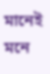মানেই মনে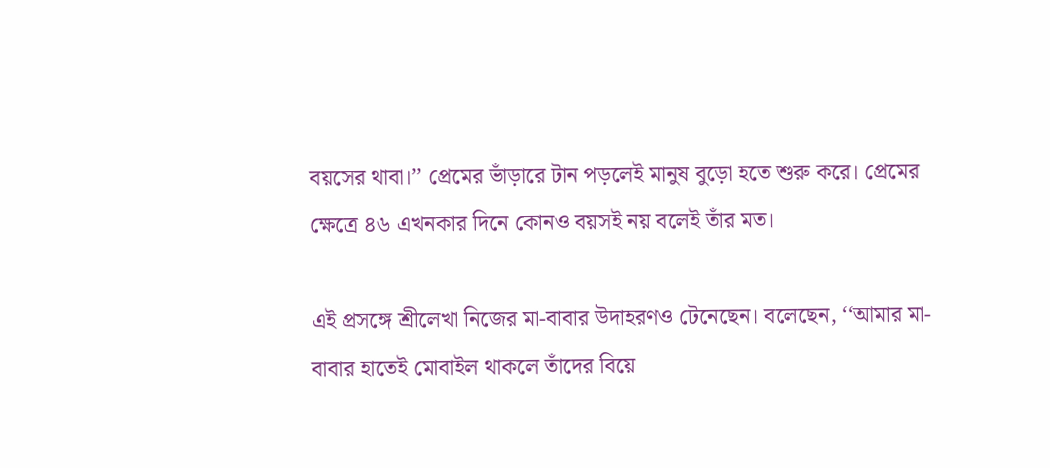বয়সের থাবা।’’ প্রেমের ভাঁড়ারে টান পড়লেই মানুষ বুড়ো হতে শুরু করে। প্রেমের ক্ষেত্রে ৪৬ এখনকার দিনে কোনও বয়সই নয় বলেই তাঁর মত।

এই প্রসঙ্গে শ্রীলেখা নিজের মা-বাবার উদাহরণও টেনেছেন। বলেছেন, ‘‘আমার মা-বাবার হাতেই মোবাইল থাকলে তাঁদের বিয়ে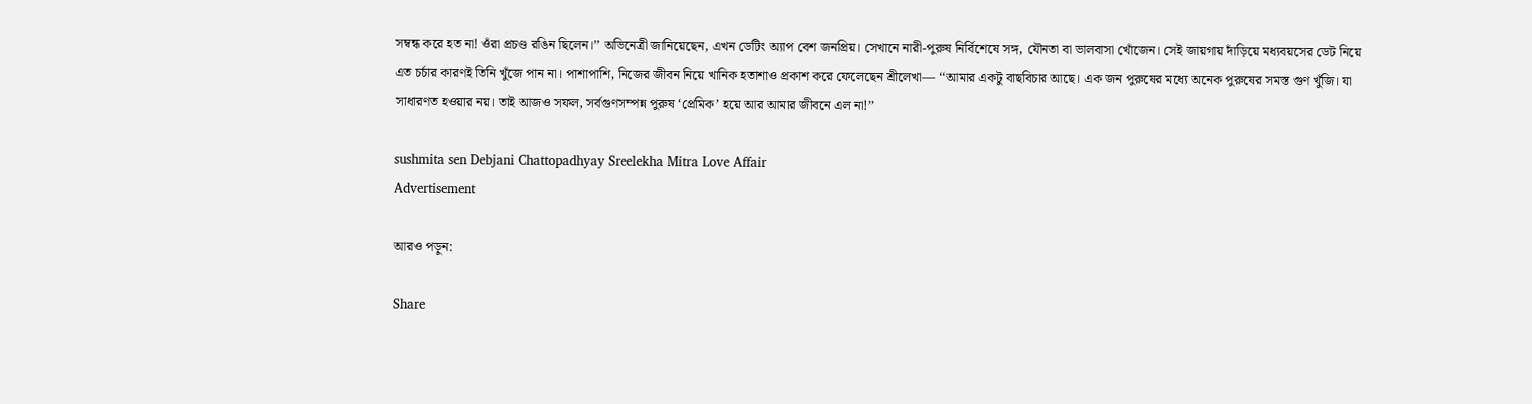সম্বন্ধ করে হত না! ওঁরা প্রচণ্ড রঙিন ছিলেন।’’ অভিনেত্রী জানিয়েছেন, এখন ডেটিং অ্যাপ বেশ জনপ্রিয়। সেখানে নারী-পুরুষ নির্বিশেষে সঙ্গ, যৌনতা বা ভালবাসা খোঁজেন। সেই জায়গায় দাঁড়িয়ে মধ্যবয়সের ডেট নিয়ে এত চর্চার কারণই তিনি খুঁজে পান না। পাশাপাশি, নিজের জীবন নিয়ে খানিক হতাশাও প্রকাশ করে ফেলেছেন শ্রীলেখা— ‘‘আমার একটু বাছবিচার আছে। এক জন পুরুষের মধ্যে অনেক পুরুষের সমস্ত গুণ খুঁজি। যা সাধারণত হওয়ার নয়। তাই আজও সফল, সর্বগুণসম্পন্ন পুরুষ ‘প্রেমিক’ হয়ে আর আমার জীবনে এল না!’’

sushmita sen Debjani Chattopadhyay Sreelekha Mitra Love Affair
Advertisement

আরও পড়ুন:

Share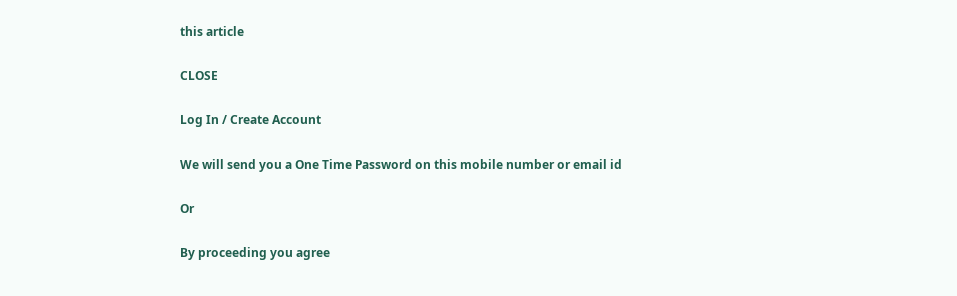this article

CLOSE

Log In / Create Account

We will send you a One Time Password on this mobile number or email id

Or

By proceeding you agree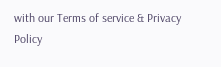with our Terms of service & Privacy Policy